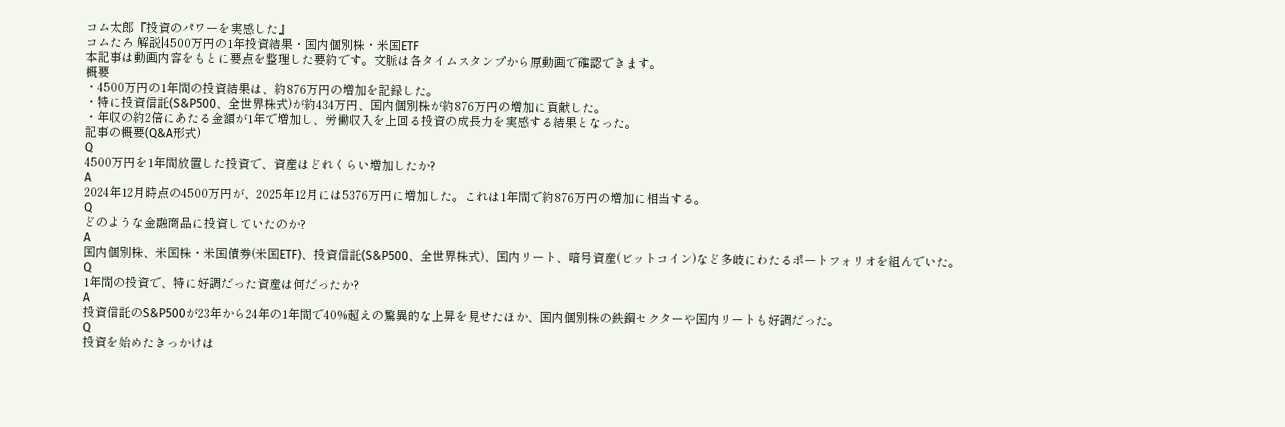コム太郎『投資のパワーを実感した』
コムたろ 解説|4500万円の1年投資結果・国内個別株・米国ETF
本記事は動画内容をもとに要点を整理した要約です。文脈は各タイムスタンプから原動画で確認できます。
概要
・4500万円の1年間の投資結果は、約876万円の増加を記録した。
・特に投資信託(S&P500、全世界株式)が約434万円、国内個別株が約876万円の増加に貢献した。
・年収の約2倍にあたる金額が1年で増加し、労働収入を上回る投資の成長力を実感する結果となった。
記事の概要(Q&A形式)
Q
4500万円を1年間放置した投資で、資産はどれくらい増加したか?
A
2024年12月時点の4500万円が、2025年12月には5376万円に増加した。これは1年間で約876万円の増加に相当する。
Q
どのような金融商品に投資していたのか?
A
国内個別株、米国株・米国債券(米国ETF)、投資信託(S&P500、全世界株式)、国内リート、暗号資産(ビットコイン)など多岐にわたるポートフォリオを組んでいた。
Q
1年間の投資で、特に好調だった資産は何だったか?
A
投資信託のS&P500が23年から24年の1年間で40%超えの驚異的な上昇を見せたほか、国内個別株の鉄鋼セクターや国内リートも好調だった。
Q
投資を始めたきっかけは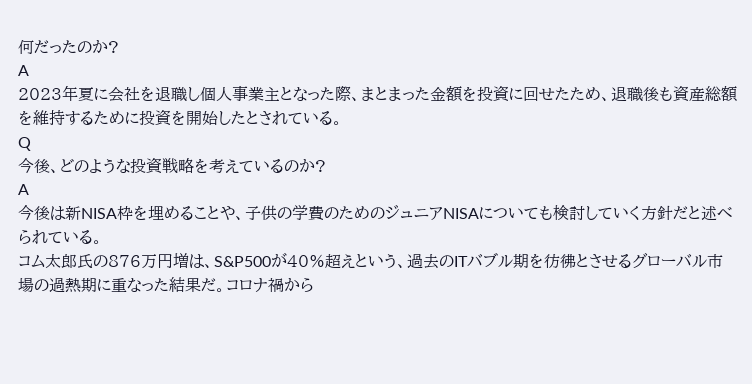何だったのか?
A
2023年夏に会社を退職し個人事業主となった際、まとまった金額を投資に回せたため、退職後も資産総額を維持するために投資を開始したとされている。
Q
今後、どのような投資戦略を考えているのか?
A
今後は新NISA枠を埋めることや、子供の学費のためのジュニアNISAについても検討していく方針だと述べられている。
コム太郎氏の876万円増は、S&P500が40%超えという、過去のITバブル期を彷彿とさせるグローバル市場の過熱期に重なった結果だ。コロナ禍から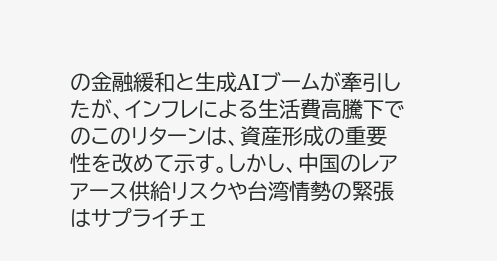の金融緩和と生成AIブームが牽引したが、インフレによる生活費高騰下でのこのリターンは、資産形成の重要性を改めて示す。しかし、中国のレアアース供給リスクや台湾情勢の緊張はサプライチェ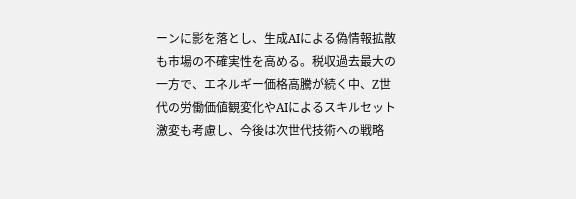ーンに影を落とし、生成AIによる偽情報拡散も市場の不確実性を高める。税収過去最大の一方で、エネルギー価格高騰が続く中、Z世代の労働価値観変化やAIによるスキルセット激変も考慮し、今後は次世代技術への戦略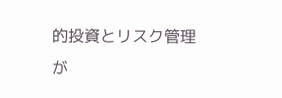的投資とリスク管理が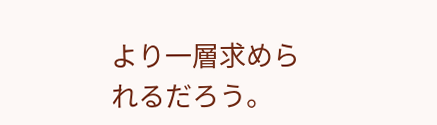より一層求められるだろう。